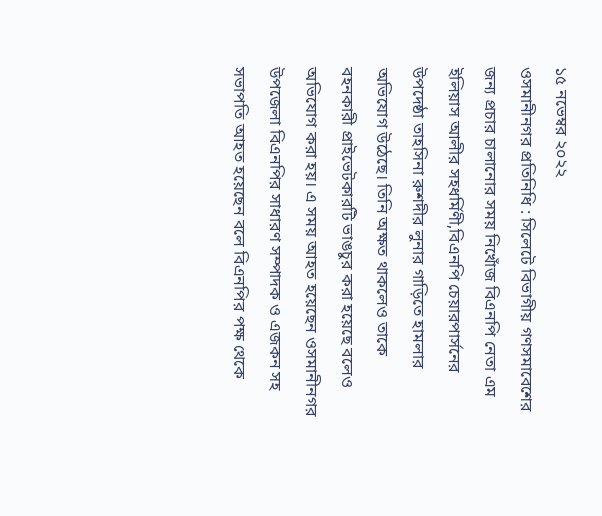১৫ নভেম্বর ২০২২
ওসমানীনগর প্রতিনিধি : সিলেটে বিভাগীয় গণসমাবেশের জন্য প্রচার চালানোর সময় নিখোঁজ বিএনপি নেতা এম ইলিয়াস আলীর সহধর্মিণী,বিএনপি চেয়ারপার্সনের উপদেষ্ঠা তাহসিনা রুশদীর লুনার গাড়িতে হামলার অভিযোগ উঠেছে। তিনি অক্ষত থাকলেও তাকে বহনকারী প্রাইভেটকারটি ভাঙচুর করা হয়েছে বলেও অভিযোগ করা হয়। এ সময় আহত হয়েছেন ওসমানীনগর উপজেলা বিএনপির সাধারণ সম্পাদক ও এজকন সহ সভাপতি আহত হয়েছেন বলে বিএনপির পক্ষ থেকে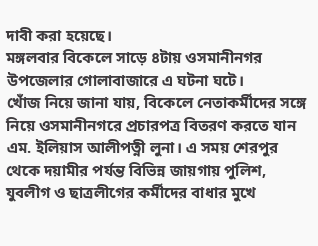দাবী করা হয়েছে।
মঙ্গলবার বিকেলে সাড়ে ৪টায় ওসমানীনগর উপজেলার গোলাবাজারে এ ঘটনা ঘটে।
খোঁজ নিয়ে জানা যায়, বিকেলে নেতাকর্মীদের সঙ্গে নিয়ে ওসমানীনগরে প্রচারপত্র বিতরণ করতে যান এম. ইলিয়াস আলীপত্নী লুনা। এ সময় শেরপুর থেকে দয়ামীর পর্যন্ত বিভিন্ন জায়গায় পুলিশ, যুবলীগ ও ছাত্রলীগের কর্মীদের বাধার মুখে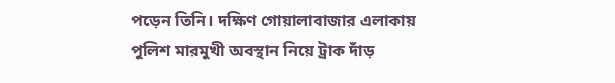পড়েন তিনি। দক্ষিণ গোয়ালাবাজার এলাকায় পুলিশ মারমুখী অবস্থান নিয়ে ট্রাক দাঁড়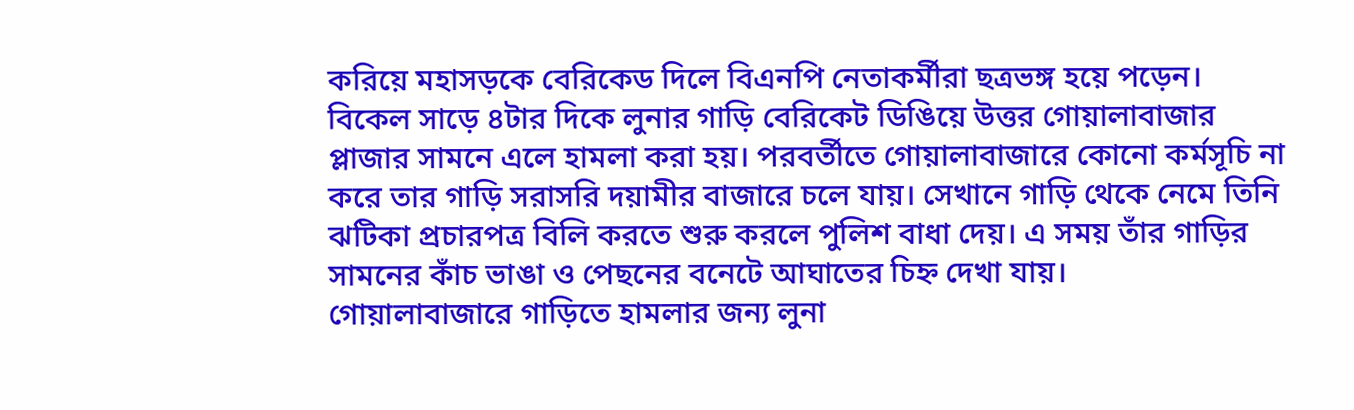করিয়ে মহাসড়কে বেরিকেড দিলে বিএনপি নেতাকর্মীরা ছত্রভঙ্গ হয়ে পড়েন।
বিকেল সাড়ে ৪টার দিকে লুনার গাড়ি বেরিকেট ডিঙিয়ে উত্তর গোয়ালাবাজার প্লাজার সামনে এলে হামলা করা হয়। পরবর্তীতে গোয়ালাবাজারে কোনো কর্মসূচি না করে তার গাড়ি সরাসরি দয়ামীর বাজারে চলে যায়। সেখানে গাড়ি থেকে নেমে তিনি ঝটিকা প্রচারপত্র বিলি করতে শুরু করলে পুলিশ বাধা দেয়। এ সময় তাঁর গাড়ির সামনের কাঁচ ভাঙা ও পেছনের বনেটে আঘাতের চিহ্ন দেখা যায়।
গোয়ালাবাজারে গাড়িতে হামলার জন্য লুনা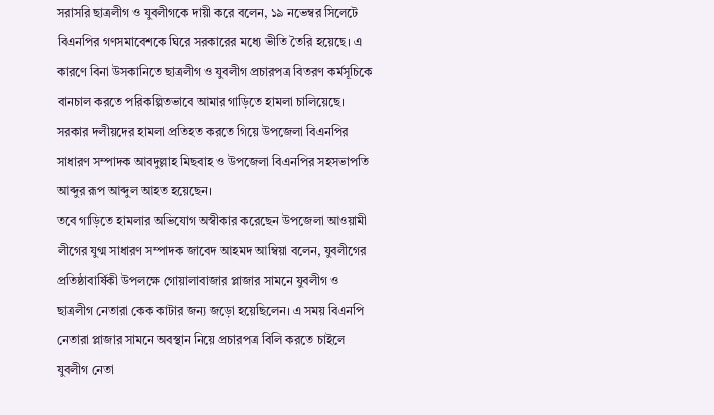সরাসরি ছাত্রলীগ ও যুবলীগকে দায়ী করে বলেন, ১৯ নভেম্বর সিলেটে বিএনপির গণসমাবেশকে ঘিরে সরকারের মধ্যে ভীতি তৈরি হয়েছে। এ কারণে বিনা উসকানিতে ছাত্রলীগ ও যুবলীগ প্রচারপত্র বিতরণ কর্মসূচিকে বানচাল করতে পরিকল্পিতভাবে আমার গাড়িতে হামলা চালিয়েছে। সরকার দলীয়দের হামলা প্রতিহত করতে গিয়ে উপজেলা বিএনপির সাধারণ সম্পাদক আবদুল্লাহ মিছবাহ ও উপজেলা বিএনপির সহসভাপতি আব্দুর রূপ আব্দুল আহত হয়েছেন।
তবে গাড়িতে হামলার অভিযোগ অস্বীকার করেছেন উপজেলা আওয়ামী লীগের যুগ্ম সাধারণ সম্পাদক জাবেদ আহমদ আম্বিয়া বলেন, যুবলীগের প্রতিষ্ঠাবার্ষিকী উপলক্ষে গোয়ালাবাজার প্লাজার সামনে যুবলীগ ও ছাত্রলীগ নেতারা কেক কাটার জন্য জড়ো হয়েছিলেন। এ সময় বিএনপি নেতারা প্লাজার সামনে অবস্থান নিয়ে প্রচারপত্র বিলি করতে চাইলে যুবলীগ নেতা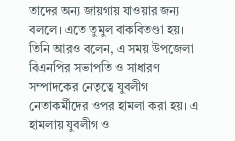তাদের অন্য জায়গায় যাওয়ার জন্য বললে। এতে তুমুল বাকবিতণ্ডা হয়।
তিনি আরও বলেন, এ সময় উপজেলা বিএনপির সভাপতি ও সাধারণ সম্পাদকের নেতৃত্বে যুবলীগ নেতাকর্মীদের ওপর হামলা করা হয়। এ হামলায় যুবলীগ ও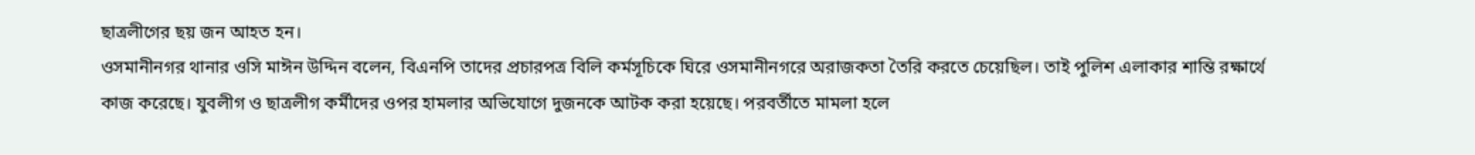ছাত্রলীগের ছয় জন আহত হন।
ওসমানীনগর থানার ওসি মাঈন উদ্দিন বলেন, বিএনপি তাদের প্রচারপত্র বিলি কর্মসূচিকে ঘিরে ওসমানীনগরে অরাজকতা তৈরি করতে চেয়েছিল। তাই পুলিশ এলাকার শান্তি রক্ষার্থে কাজ করেছে। যুবলীগ ও ছাত্রলীগ কর্মীদের ওপর হামলার অভিযোগে দুজনকে আটক করা হয়েছে। পরবর্তীতে মামলা হলে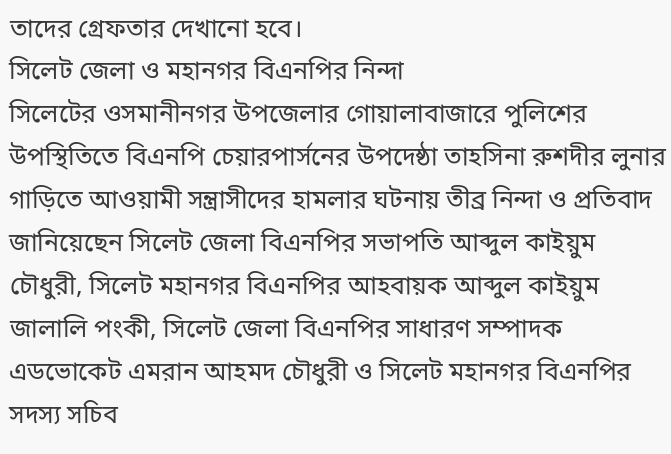তাদের গ্রেফতার দেখানো হবে।
সিলেট জেলা ও মহানগর বিএনপির নিন্দা
সিলেটের ওসমানীনগর উপজেলার গোয়ালাবাজারে পুলিশের উপস্থিতিতে বিএনপি চেয়ারপার্সনের উপদেষ্ঠা তাহসিনা রুশদীর লুনার গাড়িতে আওয়ামী সন্ত্রাসীদের হামলার ঘটনায় তীব্র নিন্দা ও প্রতিবাদ জানিয়েছেন সিলেট জেলা বিএনপির সভাপতি আব্দুল কাইয়ুম চৌধুরী, সিলেট মহানগর বিএনপির আহবায়ক আব্দুল কাইয়ুম জালালি পংকী, সিলেট জেলা বিএনপির সাধারণ সম্পাদক এডভোকেট এমরান আহমদ চৌধুরী ও সিলেট মহানগর বিএনপির সদস্য সচিব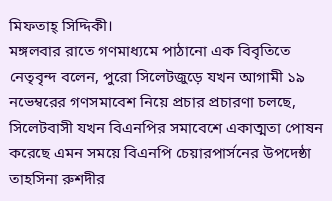মিফতাহ্ সিদ্দিকী।
মঙ্গলবার রাতে গণমাধ্যমে পাঠানো এক বিবৃতিতে নেতৃবৃন্দ বলেন, পুরো সিলেটজুড়ে যখন আগামী ১৯ নভেম্বরের গণসমাবেশ নিয়ে প্রচার প্রচারণা চলছে, সিলেটবাসী যখন বিএনপির সমাবেশে একাত্মতা পোষন করেছে এমন সময়ে বিএনপি চেয়ারপার্সনের উপদেষ্ঠা তাহসিনা রুশদীর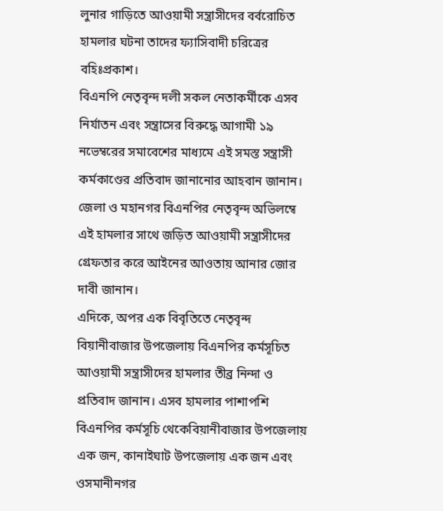লুনার গাড়িতে আওয়ামী সন্ত্রাসীদের বর্বরোচিত হামলার ঘটনা তাদের ফ্যাসিবাদী চরিত্রের বহিঃপ্রকাশ।
বিএনপি নেতৃবৃন্দ দলী সকল নেতাকর্মীকে এসব নির্যাতন এবং সন্ত্রাসের বিরুদ্ধে আগামী ১৯ নভেম্বরের সমাবেশের মাধ্যমে এই সমস্ত সন্ত্রাসী কর্মকাণ্ডের প্রতিবাদ জানানোর আহবান জানান।
জেলা ও মহানগর বিএনপির নেতৃবৃন্দ অভিলম্বে এই হামলার সাথে জড়িত আওয়ামী সন্ত্রাসীদের গ্রেফতার করে আইনের আওতায় আনার জোর দাবী জানান।
এদিকে, অপর এক বিবৃতিতে নেতৃবৃন্দ বিয়ানীবাজার উপজেলায় বিএনপির কর্মসূচিত আওয়ামী সন্ত্রাসীদের হামলার তীব্র নিন্দা ও প্রতিবাদ জানান। এসব হামলার পাশাপশি বিএনপির কর্মসূচি থেকেবিয়ানীবাজার উপজেলায় এক জন, কানাইঘাট উপজেলায় এক জন এবং ওসমানীনগর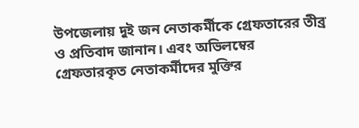উপজেলায় দুই জন নেতাকর্মীকে গ্রেফতারের তীব্র ও প্রতিবাদ জানান। এবং অভিলম্বের গ্রেফতারকৃত নেতাকর্মীদের মুক্তির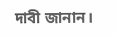দাবী জানান।